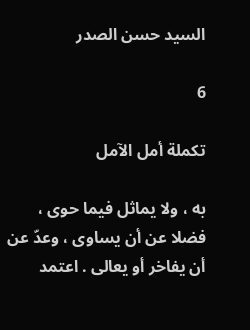السيد حسن الصدر

6

تكملة أمل الآمل

به ، ولا يماثل فيما حوى ، فضلا عن أن يساوى ، وعدّ عن أن يفاخر أو يعالى . اعتمد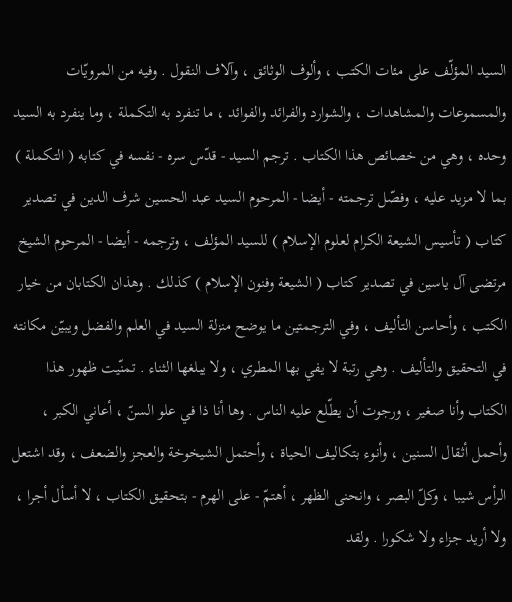السيد المؤلّف على مئات الكتب ، وألوف الوثائق ، وآلاف النقول . وفيه من المرويّات والمسموعات والمشاهدات ، والشوارد والفرائد والفوائد ، ما تنفرد به التكملة ، وما ينفرد به السيد وحده ، وهي من خصائص هذا الكتاب . ترجم السيد - قدّس سره - نفسه في كتابه ( التكملة ) بما لا مزيد عليه ، وفصّل ترجمته - أيضا - المرحوم السيد عبد الحسين شرف الدين في تصدير كتاب ( تأسيس الشيعة الكرام لعلوم الإسلام ) للسيد المؤلف ، وترجمه - أيضا - المرحوم الشيخ مرتضى آل ياسين في تصدير كتاب ( الشيعة وفنون الإسلام ) كذلك . وهذان الكتابان من خيار الكتب ، وأحاسن التأليف ، وفي الترجمتين ما يوضح منزلة السيد في العلم والفضل ويبيّن مكانته في التحقيق والتأليف . وهي رتبة لا يفي بها المطري ، ولا يبلغها الثناء . تمنّيت ظهور هذا الكتاب وأنا صغير ، ورجوت أن يطّلع عليه الناس . وها أنا ذا في علو السنّ ، أعاني الكبر ، وأحمل أثقال السنين ، وأنوء بتكاليف الحياة ، وأحتمل الشيخوخة والعجز والضعف ، وقد اشتعل الرأس شيبا ، وكلّ البصر ، وانحنى الظهر ، أهتمّ - على الهرم - بتحقيق الكتاب ، لا أسأل أجرا ، ولا أريد جزاء ولا شكورا . ولقد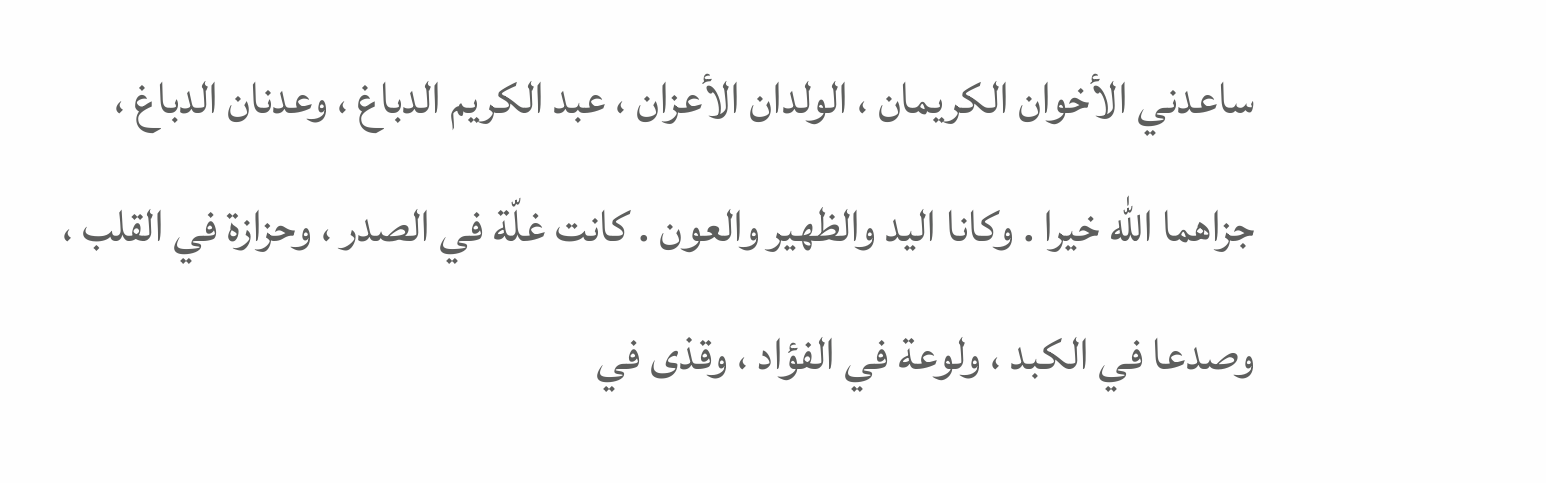ساعدني الأخوان الكريمان ، الولدان الأعزان ، عبد الكريم الدباغ ، وعدنان الدباغ ، جزاهما اللّه خيرا . وكانا اليد والظهير والعون . كانت غلّة في الصدر ، وحزازة في القلب ، وصدعا في الكبد ، ولوعة في الفؤاد ، وقذى في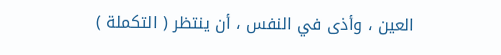العين ، وأذى في النفس ، أن ينتظر ( التكملة )